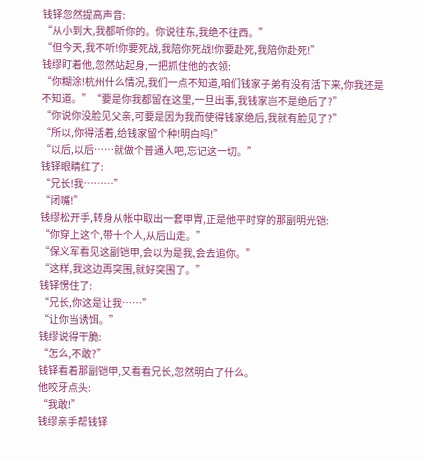钱铎忽然提高声音:
“从小到大,我都听你的。你说往东,我绝不往西。”
“但今天,我不听!你要死战,我陪你死战!你要赴死,我陪你赴死!”
钱缪盯着他,忽然站起身,一把抓住他的衣领:
“你糊涂!杭州什么情况,我们一点不知道,咱们钱家子弟有没有活下来,你我还是不知道。”“要是你我都留在这里,一旦出事,我钱家岂不是绝后了?”
“你说你没脸见父亲,可要是因为我而使得钱家绝后,我就有脸见了?”
“所以,你得活着,给钱家留个种!明白吗!”
“以后,以后……就做个普通人吧,忘记这一切。”
钱铎眼睛红了:
“兄长!我………”
“闭嘴!”
钱缪松开手,转身从帐中取出一套甲胄,正是他平时穿的那副明光铠:
“你穿上这个,带十个人,从后山走。”
“保义军看见这副铠甲,会以为是我,会去追你。”
“这样,我这边再突围,就好突围了。”
钱铎愣住了:
“兄长,你这是让我……”
“让你当诱饵。”
钱缪说得干脆:
“怎么,不敢?”
钱铎看着那副铠甲,又看看兄长,忽然明白了什么。
他咬牙点头:
“我敢!”
钱缪亲手帮钱铎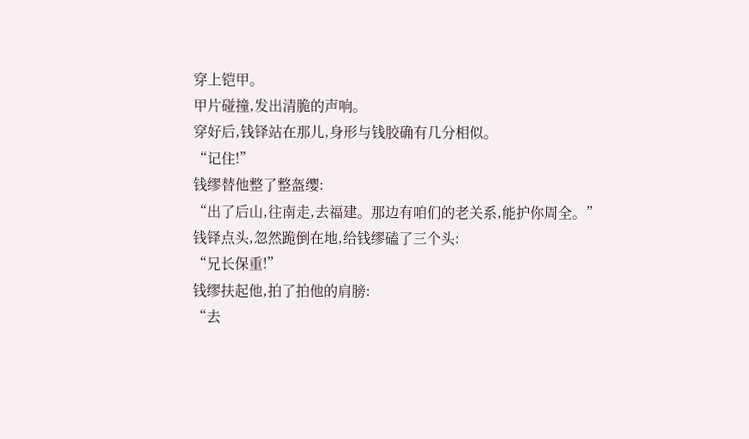穿上铠甲。
甲片碰撞,发出清脆的声响。
穿好后,钱铎站在那儿,身形与钱胶确有几分相似。
“记住!”
钱缪替他整了整盔缨:
“出了后山,往南走,去福建。那边有咱们的老关系,能护你周全。”
钱铎点头,忽然跪倒在地,给钱缪磕了三个头:
“兄长保重!”
钱缪扶起他,拍了拍他的肩膀:
“去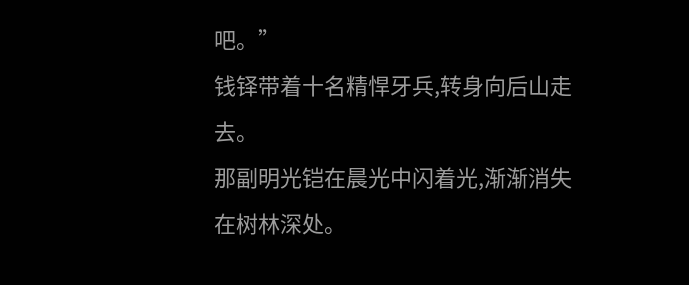吧。”
钱铎带着十名精悍牙兵,转身向后山走去。
那副明光铠在晨光中闪着光,渐渐消失在树林深处。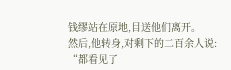钱缪站在原地,目送他们离开。
然后,他转身,对剩下的二百余人说:
“都看见了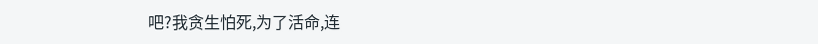吧?我贪生怕死,为了活命,连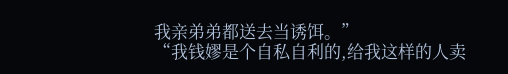我亲弟弟都送去当诱饵。”
“我钱嫪是个自私自利的,给我这样的人卖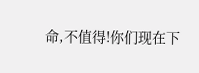命,不值得!你们现在下